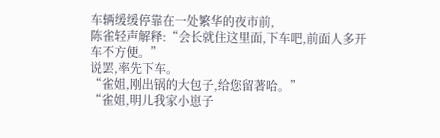车辆缓缓停靠在一处繁华的夜市前,
陈雀轻声解释:“会长就住这里面,下车吧,前面人多开车不方便。”
说罢,率先下车。
“雀姐,刚出锅的大包子,给您留著哈。”
“雀姐,明儿我家小崽子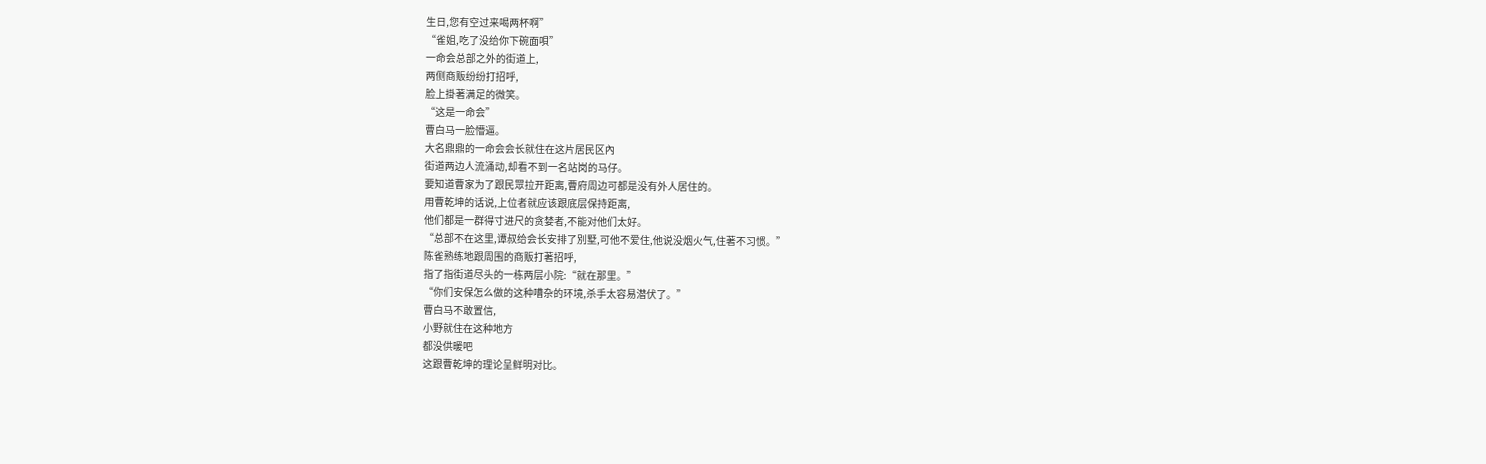生日,您有空过来喝两杯啊”
“雀姐,吃了没给你下碗面唄”
一命会总部之外的街道上,
两侧商贩纷纷打招呼,
脸上掛著满足的微笑。
“这是一命会”
曹白马一脸懵逼。
大名鼎鼎的一命会会长就住在这片居民区內
街道两边人流涌动,却看不到一名站岗的马仔。
要知道曹家为了跟民眾拉开距离,曹府周边可都是没有外人居住的。
用曹乾坤的话说,上位者就应该跟底层保持距离,
他们都是一群得寸进尺的贪婪者,不能对他们太好。
“总部不在这里,谭叔给会长安排了別墅,可他不爱住,他说没烟火气,住著不习惯。”
陈雀熟练地跟周围的商贩打著招呼,
指了指街道尽头的一栋两层小院:“就在那里。”
“你们安保怎么做的这种嘈杂的环境,杀手太容易潜伏了。”
曹白马不敢置信,
小野就住在这种地方
都没供暖吧
这跟曹乾坤的理论呈鲜明对比。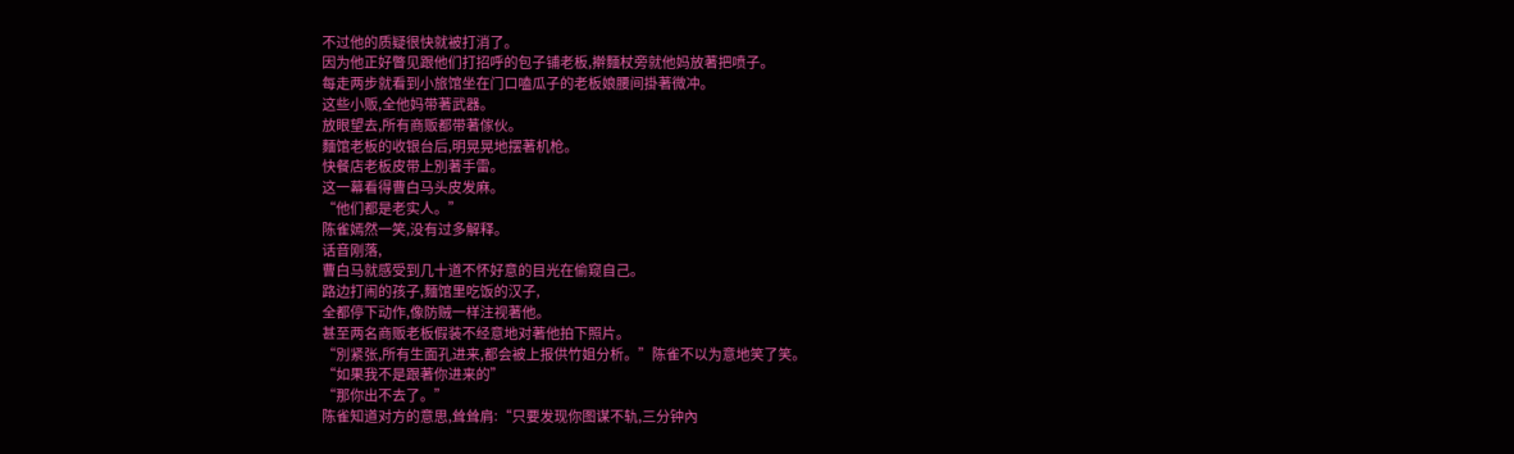不过他的质疑很快就被打消了。
因为他正好瞥见跟他们打招呼的包子铺老板,擀麵杖旁就他妈放著把喷子。
每走两步就看到小旅馆坐在门口嗑瓜子的老板娘腰间掛著微冲。
这些小贩,全他妈带著武器。
放眼望去,所有商贩都带著傢伙。
麵馆老板的收银台后,明晃晃地摆著机枪。
快餐店老板皮带上別著手雷。
这一幕看得曹白马头皮发麻。
“他们都是老实人。”
陈雀嫣然一笑,没有过多解释。
话音刚落,
曹白马就感受到几十道不怀好意的目光在偷窥自己。
路边打闹的孩子,麵馆里吃饭的汉子,
全都停下动作,像防贼一样注视著他。
甚至两名商贩老板假装不经意地对著他拍下照片。
“別紧张,所有生面孔进来,都会被上报供竹姐分析。”陈雀不以为意地笑了笑。
“如果我不是跟著你进来的”
“那你出不去了。”
陈雀知道对方的意思,耸耸肩:“只要发现你图谋不轨,三分钟內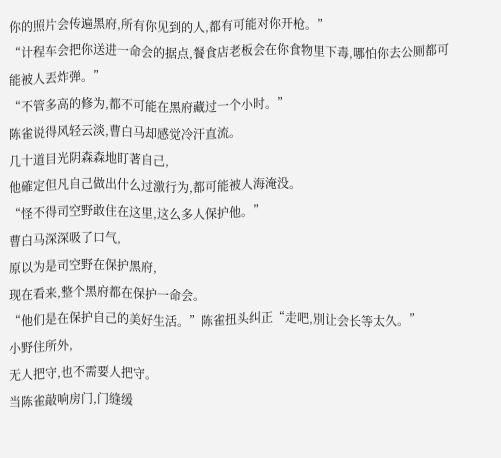你的照片会传遍黑府,所有你见到的人,都有可能对你开枪。”
“计程车会把你送进一命会的据点,餐食店老板会在你食物里下毒,哪怕你去公厕都可能被人丟炸弹。”
“不管多高的修为,都不可能在黑府藏过一个小时。”
陈雀说得风轻云淡,曹白马却感觉冷汗直流。
几十道目光阴森森地盯著自己,
他確定但凡自己做出什么过激行为,都可能被人海淹没。
“怪不得司空野敢住在这里,这么多人保护他。”
曹白马深深吸了口气,
原以为是司空野在保护黑府,
现在看来,整个黑府都在保护一命会。
“他们是在保护自己的美好生活。”陈雀扭头纠正“走吧,別让会长等太久。”
小野住所外,
无人把守,也不需要人把守。
当陈雀敲响房门,门缝缓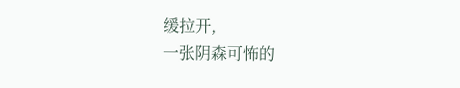缓拉开,
一张阴森可怖的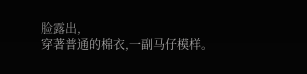脸露出,
穿著普通的棉衣,一副马仔模样。